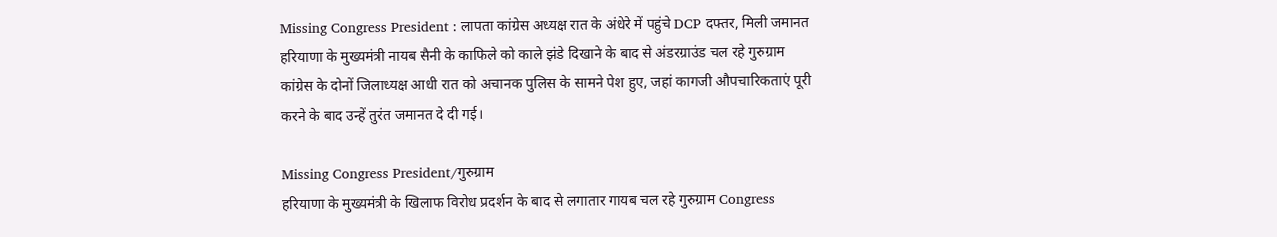Missing Congress President : लापता कांग्रेस अध्यक्ष रात के अंधेरे में पहुंचे DCP दफ्तर, मिली जमानत
हरियाणा के मुख्यमंत्री नायब सैनी के काफिले को काले झंडे दिखाने के बाद से अंडरग्राउंड चल रहे गुरुग्राम कांग्रेस के दोनों जिलाध्यक्ष आधी रात को अचानक पुलिस के सामने पेश हुए, जहां कागजी औपचारिकताएं पूरी करने के बाद उन्हें तुरंत जमानत दे दी गई।

Missing Congress President/गुरुग्राम
हरियाणा के मुख्यमंत्री के खिलाफ विरोध प्रदर्शन के बाद से लगातार गायब चल रहे गुरुग्राम Congress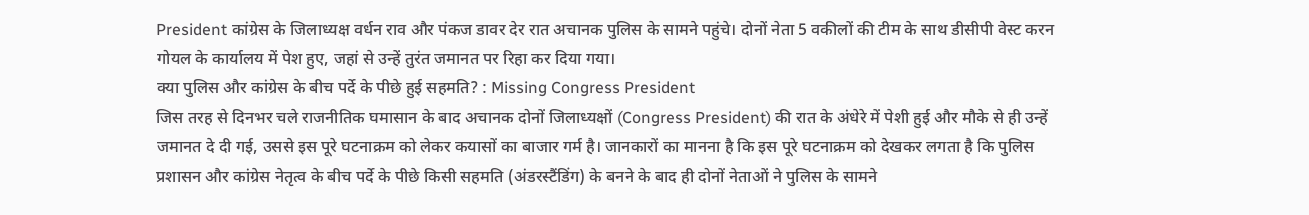President कांग्रेस के जिलाध्यक्ष वर्धन राव और पंकज डावर देर रात अचानक पुलिस के सामने पहुंचे। दोनों नेता 5 वकीलों की टीम के साथ डीसीपी वेस्ट करन गोयल के कार्यालय में पेश हुए, जहां से उन्हें तुरंत जमानत पर रिहा कर दिया गया।
क्या पुलिस और कांग्रेस के बीच पर्दे के पीछे हुई सहमति? : Missing Congress President
जिस तरह से दिनभर चले राजनीतिक घमासान के बाद अचानक दोनों जिलाध्यक्षों (Congress President) की रात के अंधेरे में पेशी हुई और मौके से ही उन्हें जमानत दे दी गई, उससे इस पूरे घटनाक्रम को लेकर कयासों का बाजार गर्म है। जानकारों का मानना है कि इस पूरे घटनाक्रम को देखकर लगता है कि पुलिस प्रशासन और कांग्रेस नेतृत्व के बीच पर्दे के पीछे किसी सहमति (अंडरस्टैंडिंग) के बनने के बाद ही दोनों नेताओं ने पुलिस के सामने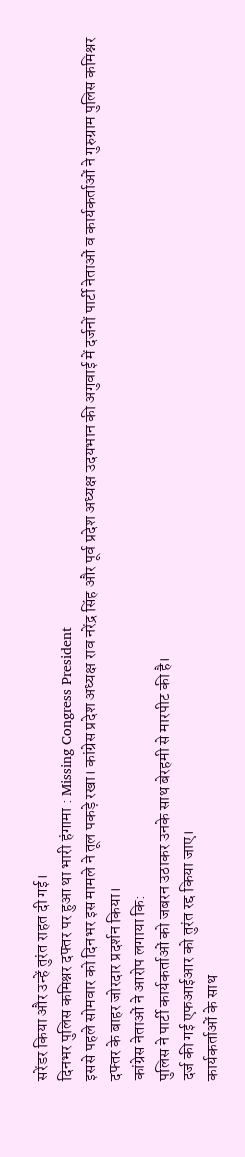सरेंडर किया और उन्हें तुरंत राहत दी गई।
दिनभर पुलिस कमिश्नर दफ्तर पर हुआ था भारी हंगामा : Missing Congress President
इससे पहले सोमवार को दिनभर इस मामले ने तूल पकड़े रखा। कांग्रेस प्रदेश अध्यक्ष राव नरेंद्र सिंह और पूर्व प्रदेश अध्यक्ष उदयभान की अगुवाई में दर्जनों पार्टी नेताओं व कार्यकर्ताओं ने गुरुग्राम पुलिस कमिश्नर दफ्तर के बाहर जोरदार प्रदर्शन किया।
कांग्रेस नेताओं ने आरोप लगाया कि:
पुलिस ने पार्टी कार्यकर्ताओं को जबरन उठाकर उनके साथ बेरहमी से मारपीट की है।
दर्ज की गई एफआईआर को तुरंत रद्द किया जाए।
कार्यकर्ताओं के साथ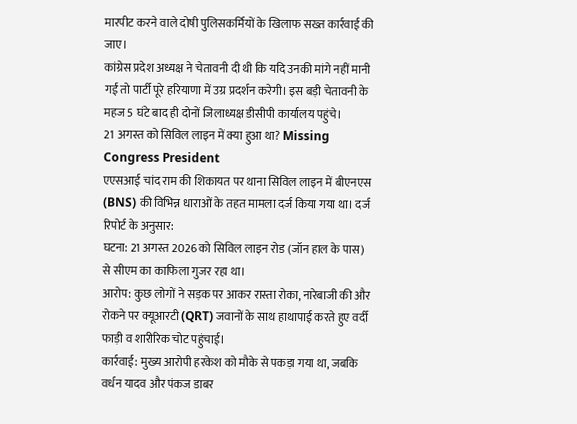मारपीट करने वाले दोषी पुलिसकर्मियों के खिलाफ सख्त कार्रवाई की जाए।
कांग्रेस प्रदेश अध्यक्ष ने चेतावनी दी थी कि यदि उनकी मांगे नहीं मानी गईं तो पार्टी पूरे हरियाणा में उग्र प्रदर्शन करेगी। इस बड़ी चेतावनी के महज 5 घंटे बाद ही दोनों जिलाध्यक्ष डीसीपी कार्यालय पहुंचे।
21 अगस्त को सिविल लाइन में क्या हुआ था? Missing Congress President
एएसआई चांद राम की शिकायत पर थाना सिविल लाइन में बीएनएस (BNS) की विभिन्न धाराओं के तहत मामला दर्ज किया गया था। दर्ज रिपोर्ट के अनुसार:
घटना: 21 अगस्त 2026 को सिविल लाइन रोड (जॉन हाल के पास) से सीएम का काफिला गुजर रहा था।
आरोप: कुछ लोगों ने सड़क पर आकर रास्ता रोका, नारेबाजी की और रोकने पर क्यूआरटी (QRT) जवानों के साथ हाथापाई करते हुए वर्दी फाड़ी व शारीरिक चोट पहुंचाई।
कार्रवाई: मुख्य आरोपी हरकेश को मौके से पकड़ा गया था, जबकि वर्धन यादव और पंकज डाबर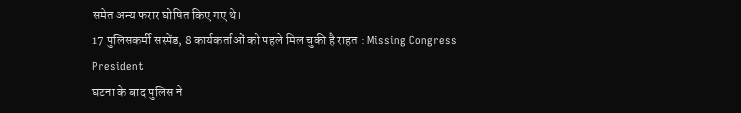समेत अन्य फरार घोषित किए गए थे।
17 पुलिसकर्मी सस्पेंड, 8 कार्यकर्ताओं को पहले मिल चुकी है राहत : Missing Congress President
घटना के बाद पुलिस ने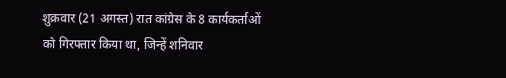शुक्रवार (21 अगस्त) रात कांग्रेस के 8 कार्यकर्ताओं को गिरफ्तार किया था, जिन्हें शनिवार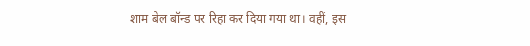शाम बेल बॉन्ड पर रिहा कर दिया गया था। वहीं, इस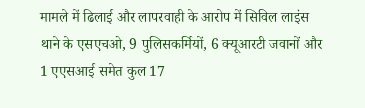मामले में ढिलाई और लापरवाही के आरोप में सिविल लाइंस थाने के एसएचओ, 9 पुलिसकर्मियों, 6 क्यूआरटी जवानों और 1 एएसआई समेत कुल 17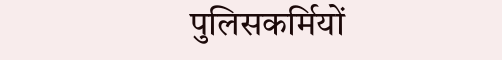पुलिसकर्मियों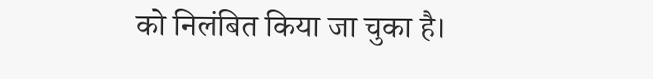को निलंबित किया जा चुका है।